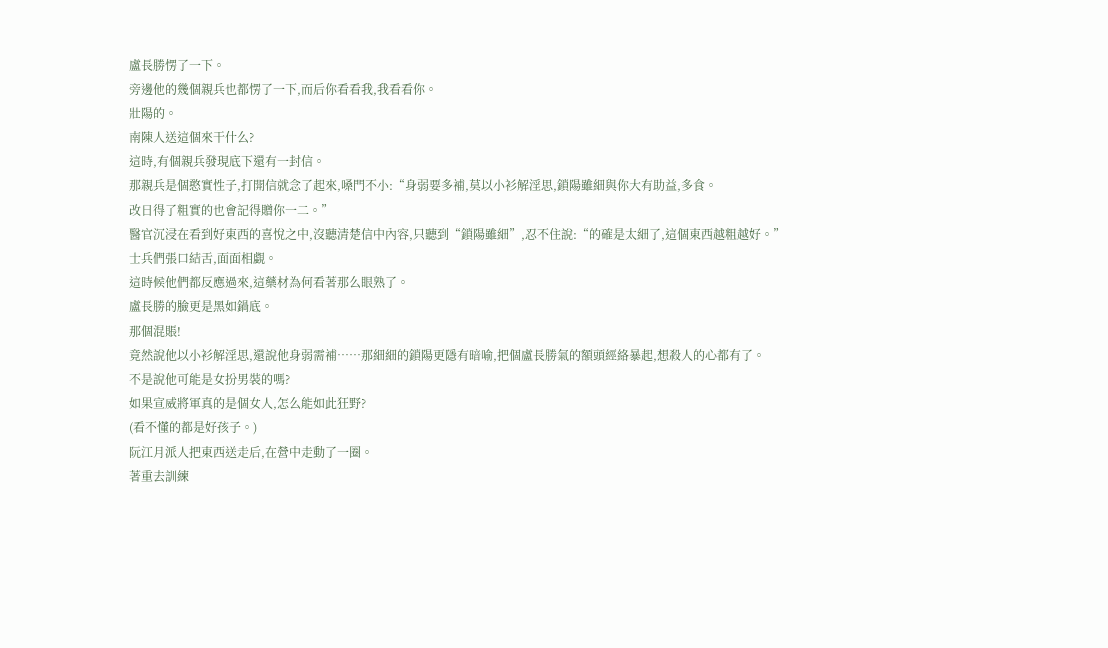盧長勝愣了一下。
旁邊他的幾個親兵也都愣了一下,而后你看看我,我看看你。
壯陽的。
南陳人送這個來干什么?
這時,有個親兵發現底下還有一封信。
那親兵是個憨實性子,打開信就念了起來,嗓門不小:“身弱要多補,莫以小衫解淫思,鎖陽雖細與你大有助益,多食。
改日得了粗實的也會記得贈你一二。”
醫官沉浸在看到好東西的喜悅之中,沒聽清楚信中內容,只聽到“鎖陽雖細”,忍不住說:“的確是太細了,這個東西越粗越好。”
士兵們張口結舌,面面相覷。
這時候他們都反應過來,這藥材為何看著那么眼熟了。
盧長勝的臉更是黑如鍋底。
那個混賬!
竟然說他以小衫解淫思,還說他身弱需補……那細細的鎖陽更隱有暗喻,把個盧長勝氣的額頭經絡暴起,想殺人的心都有了。
不是說他可能是女扮男裝的嗎?
如果宣威將軍真的是個女人,怎么能如此狂野?
(看不懂的都是好孩子。)
阮江月派人把東西送走后,在營中走動了一圈。
著重去訓練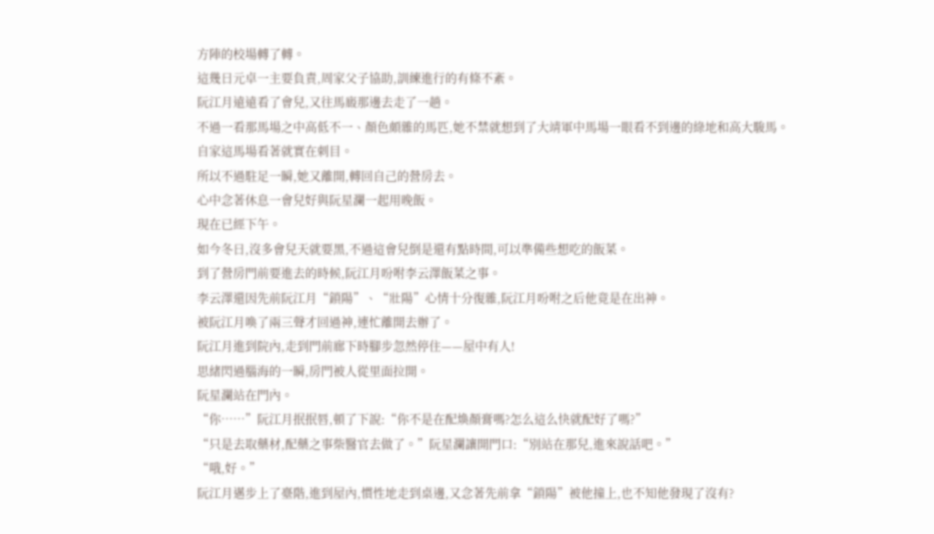方陣的校場轉了轉。
這幾日元卓一主要負責,周家父子協助,訓練進行的有條不紊。
阮江月遠遠看了會兒,又往馬廄那邊去走了一趟。
不過一看那馬場之中高低不一、顏色頗雜的馬匹,她不禁就想到了大靖軍中馬場一眼看不到邊的綠地和高大駿馬。
自家這馬場看著就實在刺目。
所以不過駐足一瞬,她又離開,轉回自己的營房去。
心中念著休息一會兒好與阮星瀾一起用晚飯。
現在已經下午。
如今冬日,沒多會兒天就要黑,不過這會兒倒是還有點時間,可以準備些想吃的飯菜。
到了營房門前要進去的時候,阮江月吩咐李云澤飯菜之事。
李云澤還因先前阮江月“鎖陽”、“壯陽”心情十分復雜,阮江月吩咐之后他竟是在出神。
被阮江月喚了兩三聲才回過神,連忙離開去辦了。
阮江月進到院內,走到門前廊下時腳步忽然停住——屋中有人!
思緒閃過腦海的一瞬,房門被人從里面拉開。
阮星瀾站在門內。
“你……”阮江月抿抿唇,頓了下說:“你不是在配煥顏膏嗎?怎么這么快就配好了嗎?”
“只是去取藥材,配藥之事柴醫官去做了。”阮星瀾讓開門口:“別站在那兒,進來說話吧。”
“哦,好。”
阮江月邁步上了臺階,進到屋內,慣性地走到桌邊,又念著先前拿“鎖陽”被他撞上,也不知他發現了沒有?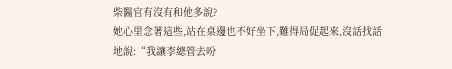柴醫官有沒有和他多說?
她心里念著這些,站在桌邊也不好坐下,難得局促起來,沒話找話地說:“我讓李總管去吩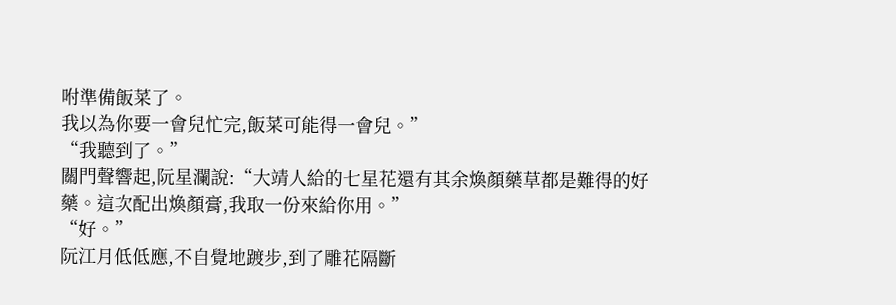咐準備飯菜了。
我以為你要一會兒忙完,飯菜可能得一會兒。”
“我聽到了。”
關門聲響起,阮星瀾說:“大靖人給的七星花還有其余煥顏藥草都是難得的好藥。這次配出煥顏膏,我取一份來給你用。”
“好。”
阮江月低低應,不自覺地踱步,到了雕花隔斷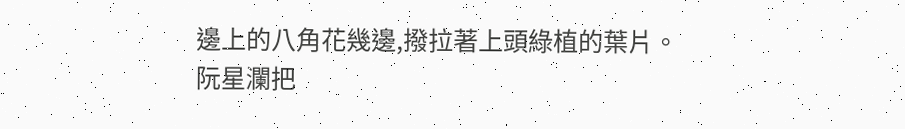邊上的八角花幾邊,撥拉著上頭綠植的葉片。
阮星瀾把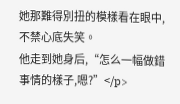她那難得別扭的模樣看在眼中,不禁心底失笑。
他走到她身后,“怎么一幅做錯事情的樣子,嗯?”</p>